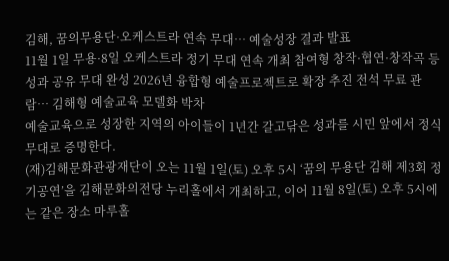김해, 꿈의무용단·오케스트라 연속 무대… 예술성장 결과 발표
11월 1일 무용·8일 오케스트라 정기 무대 연속 개최 참여형 창작·협연·창작곡 등 성과 공유 무대 완성 2026년 융합형 예술프로젝트로 확장 추진 전석 무료 관람… 김해형 예술교육 모델화 박차
예술교육으로 성장한 지역의 아이들이 1년간 갈고닦은 성과를 시민 앞에서 정식 무대로 증명한다.
(재)김해문화관광재단이 오는 11월 1일(토) 오후 5시 ‘꿈의 무용단 김해 제3회 정기공연’을 김해문화의전당 누리홀에서 개최하고, 이어 11월 8일(토) 오후 5시에는 같은 장소 마루홀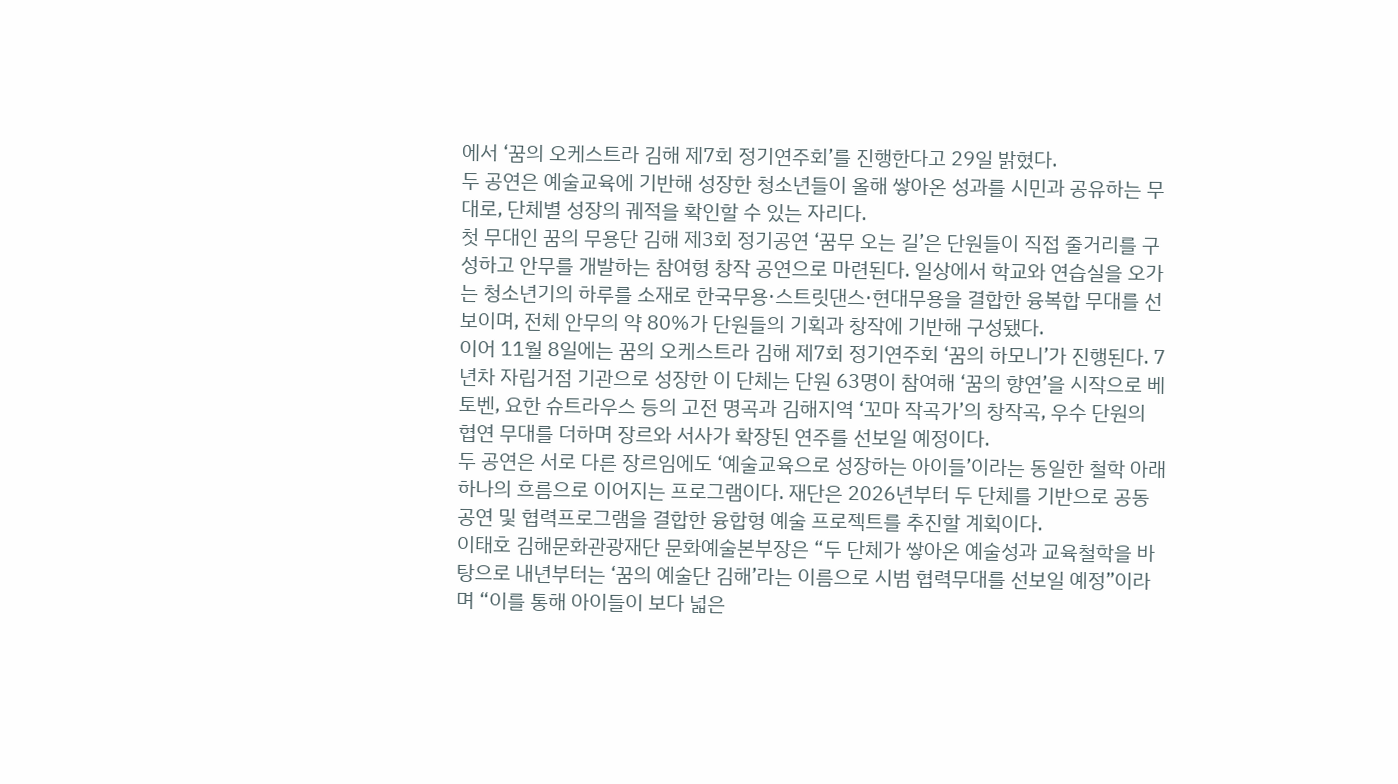에서 ‘꿈의 오케스트라 김해 제7회 정기연주회’를 진행한다고 29일 밝혔다.
두 공연은 예술교육에 기반해 성장한 청소년들이 올해 쌓아온 성과를 시민과 공유하는 무대로, 단체별 성장의 궤적을 확인할 수 있는 자리다.
첫 무대인 꿈의 무용단 김해 제3회 정기공연 ‘꿈무 오는 길’은 단원들이 직접 줄거리를 구성하고 안무를 개발하는 참여형 창작 공연으로 마련된다. 일상에서 학교와 연습실을 오가는 청소년기의 하루를 소재로 한국무용·스트릿댄스·현대무용을 결합한 융복합 무대를 선보이며, 전체 안무의 약 80%가 단원들의 기획과 창작에 기반해 구성됐다.
이어 11월 8일에는 꿈의 오케스트라 김해 제7회 정기연주회 ‘꿈의 하모니’가 진행된다. 7년차 자립거점 기관으로 성장한 이 단체는 단원 63명이 참여해 ‘꿈의 향연’을 시작으로 베토벤, 요한 슈트라우스 등의 고전 명곡과 김해지역 ‘꼬마 작곡가’의 창작곡, 우수 단원의 협연 무대를 더하며 장르와 서사가 확장된 연주를 선보일 예정이다.
두 공연은 서로 다른 장르임에도 ‘예술교육으로 성장하는 아이들’이라는 동일한 철학 아래 하나의 흐름으로 이어지는 프로그램이다. 재단은 2026년부터 두 단체를 기반으로 공동공연 및 협력프로그램을 결합한 융합형 예술 프로젝트를 추진할 계획이다.
이태호 김해문화관광재단 문화예술본부장은 “두 단체가 쌓아온 예술성과 교육철학을 바탕으로 내년부터는 ‘꿈의 예술단 김해’라는 이름으로 시범 협력무대를 선보일 예정”이라며 “이를 통해 아이들이 보다 넓은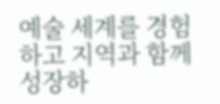예술 세계를 경험하고 지역과 함께 성장하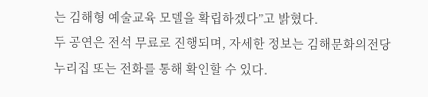는 김해형 예술교육 모델을 확립하겠다”고 밝혔다.
두 공연은 전석 무료로 진행되며, 자세한 정보는 김해문화의전당 누리집 또는 전화를 통해 확인할 수 있다.